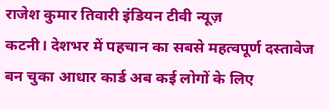राजेश कुमार तिवारी इंडियन टीवी न्यूज़
कटनी। देशभर में पहचान का सबसे महत्वपूर्ण दस्तावेज बन चुका आधार कार्ड अब कई लोगों के लिए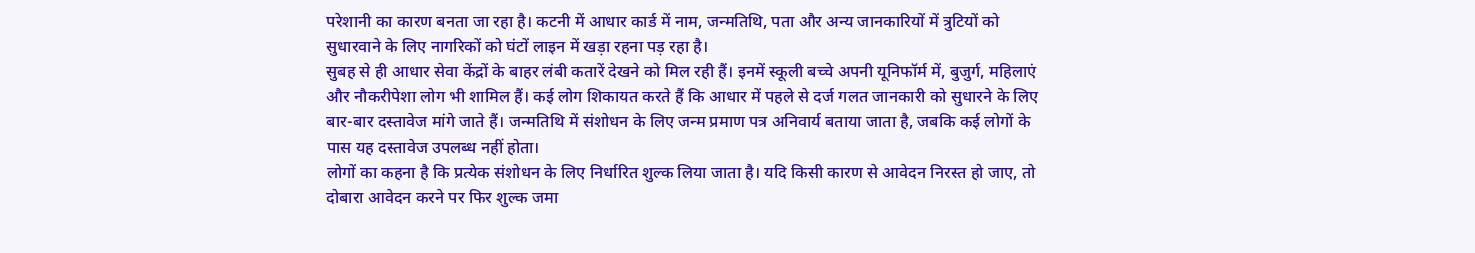परेशानी का कारण बनता जा रहा है। कटनी में आधार कार्ड में नाम, जन्मतिथि, पता और अन्य जानकारियों में त्रुटियों को सुधारवाने के लिए नागरिकों को घंटों लाइन में खड़ा रहना पड़ रहा है।
सुबह से ही आधार सेवा केंद्रों के बाहर लंबी कतारें देखने को मिल रही हैं। इनमें स्कूली बच्चे अपनी यूनिफॉर्म में, बुजुर्ग, महिलाएं और नौकरीपेशा लोग भी शामिल हैं। कई लोग शिकायत करते हैं कि आधार में पहले से दर्ज गलत जानकारी को सुधारने के लिए बार-बार दस्तावेज मांगे जाते हैं। जन्मतिथि में संशोधन के लिए जन्म प्रमाण पत्र अनिवार्य बताया जाता है, जबकि कई लोगों के पास यह दस्तावेज उपलब्ध नहीं होता।
लोगों का कहना है कि प्रत्येक संशोधन के लिए निर्धारित शुल्क लिया जाता है। यदि किसी कारण से आवेदन निरस्त हो जाए, तो दोबारा आवेदन करने पर फिर शुल्क जमा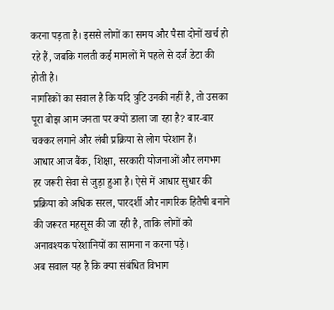करना पड़ता है। इससे लोगों का समय और पैसा दोनों खर्च हो रहे हैं, जबकि गलती कई मामलों में पहले से दर्ज डेटा की होती है।
नागरिकों का सवाल है कि यदि त्रुटि उनकी नहीं है, तो उसका पूरा बोझ आम जनता पर क्यों डाला जा रहा है? बार-बार चक्कर लगाने और लंबी प्रक्रिया से लोग परेशान हैं।
आधार आज बैंक, शिक्षा, सरकारी योजनाओं और लगभग हर जरूरी सेवा से जुड़ा हुआ है। ऐसे में आधार सुधार की प्रक्रिया को अधिक सरल, पारदर्शी और नागरिक हितैषी बनाने की जरूरत महसूस की जा रही है, ताकि लोगों को अनावश्यक परेशानियों का सामना न करना पड़े।
अब सवाल यह है कि क्या संबंधित विभाग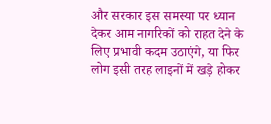और सरकार इस समस्या पर ध्यान देकर आम नागरिकों को राहत देने के लिए प्रभावी कदम उठाएंगे, या फिर लोग इसी तरह लाइनों में खड़े होकर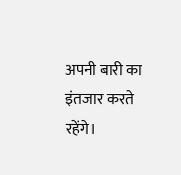अपनी बारी का इंतजार करते रहेंगे।